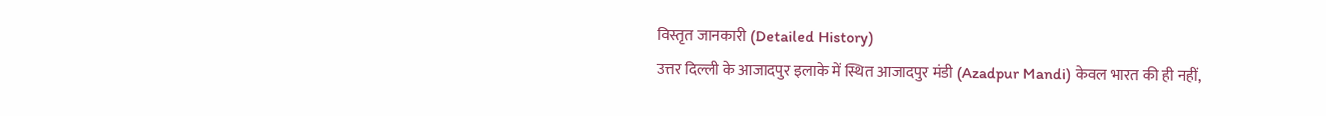विस्तृत जानकारी (Detailed History)
उत्तर दिल्ली के आजादपुर इलाके में स्थित आजादपुर मंडी (Azadpur Mandi) केवल भारत की ही नहीं,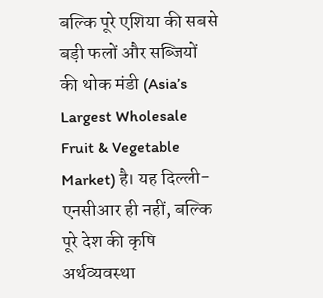बल्कि पूरे एशिया की सबसे बड़ी फलों और सब्जियों की थोक मंडी (Asia’s Largest Wholesale Fruit & Vegetable Market) है। यह दिल्ली-एनसीआर ही नहीं, बल्कि पूरे देश की कृषि अर्थव्यवस्था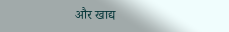और खाद्य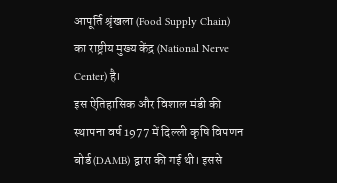आपूर्ति श्रृंखला (Food Supply Chain) का राष्ट्रीय मुख्य केंद्र (National Nerve Center) है।
इस ऐतिहासिक और विशाल मंडी की स्थापना वर्ष 1977 में दिल्ली कृषि विपणन बोर्ड (DAMB) द्वारा की गई थी। इससे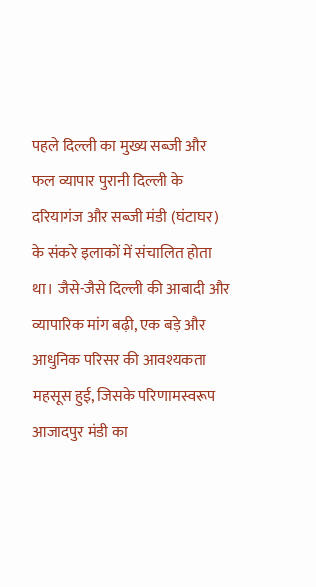पहले दिल्ली का मुख्य सब्जी और फल व्यापार पुरानी दिल्ली के दरियागंज और सब्जी मंडी (घंटाघर) के संकरे इलाकों में संचालित होता था। जैसे-जैसे दिल्ली की आबादी और व्यापारिक मांग बढ़ी, एक बड़े और आधुनिक परिसर की आवश्यकता महसूस हुई, जिसके परिणामस्वरूप आजादपुर मंडी का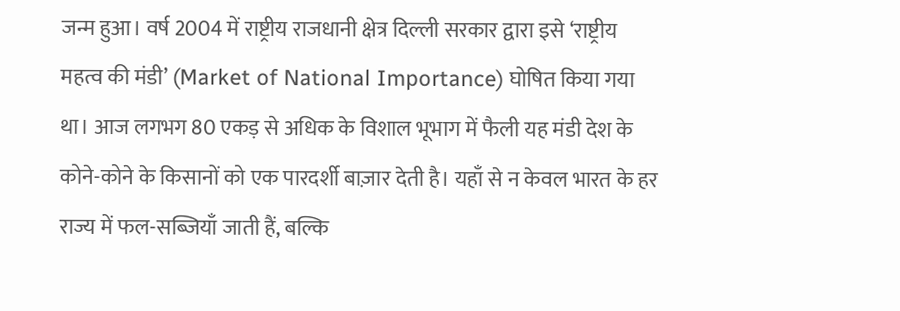जन्म हुआ। वर्ष 2004 में राष्ट्रीय राजधानी क्षेत्र दिल्ली सरकार द्वारा इसे ‘राष्ट्रीय महत्व की मंडी’ (Market of National Importance) घोषित किया गया था। आज लगभग 80 एकड़ से अधिक के विशाल भूभाग में फैली यह मंडी देश के कोने-कोने के किसानों को एक पारदर्शी बाज़ार देती है। यहाँ से न केवल भारत के हर राज्य में फल-सब्जियाँ जाती हैं, बल्कि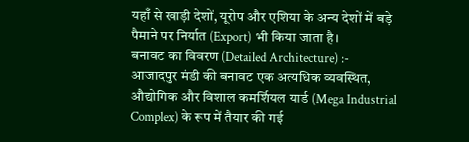यहाँ से खाड़ी देशों, यूरोप और एशिया के अन्य देशों में बड़े पैमाने पर निर्यात (Export) भी किया जाता है।
बनावट का विवरण (Detailed Architecture) :-
आजादपुर मंडी की बनावट एक अत्यधिक व्यवस्थित, औद्योगिक और विशाल कमर्शियल यार्ड (Mega Industrial Complex) के रूप में तैयार की गई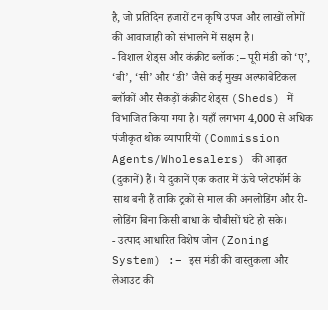है, जो प्रतिदिन हजारों टन कृषि उपज और लाखों लोगों की आवाजाही को संभालने में सक्षम है।
- विशाल शेड्स और कंक्रीट ब्लॉक :– पूरी मंडी को ‘ए’, ‘बी’, ‘सी’ और ‘डी’ जैसे कई मुख्य अल्फाबेटिकल ब्लॉकों और सैकड़ों कंक्रीट शेड्स (Sheds) में विभाजित किया गया है। यहाँ लगभग 4,000 से अधिक पंजीकृत थोक व्यापारियों (Commission Agents/Wholesalers) की आढ़त (दुकानें) हैं। ये दुकानें एक कतार में ऊंचे प्लेटफॉर्म के साथ बनी हैं ताकि ट्रकों से माल की अनलोडिंग और री-लोडिंग बिना किसी बाधा के चौबीसों घंटे हो सके।
- उत्पाद आधारित विशेष जोन (Zoning System) :– इस मंडी की वास्तुकला और लेआउट की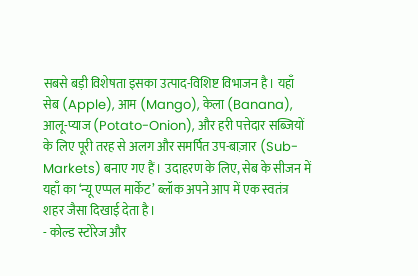सबसे बड़ी विशेषता इसका उत्पाद-विशिष्ट विभाजन है। यहाँ सेब (Apple), आम (Mango), केला (Banana), आलू-प्याज (Potato-Onion), और हरी पत्तेदार सब्जियों के लिए पूरी तरह से अलग और समर्पित उप-बाज़ार (Sub-Markets) बनाए गए हैं। उदाहरण के लिए, सेब के सीजन में यहाँ का ‘न्यू एप्पल मार्केट’ ब्लॉक अपने आप में एक स्वतंत्र शहर जैसा दिखाई देता है।
- कोल्ड स्टोरेज और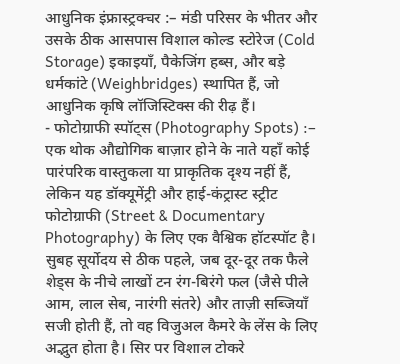आधुनिक इंफ्रास्ट्रक्चर :– मंडी परिसर के भीतर और उसके ठीक आसपास विशाल कोल्ड स्टोरेज (Cold Storage) इकाइयाँ, पैकेजिंग हब्स, और बड़े धर्मकांटे (Weighbridges) स्थापित हैं, जो आधुनिक कृषि लॉजिस्टिक्स की रीढ़ हैं।
- फोटोग्राफी स्पॉट्स (Photography Spots) :– एक थोक औद्योगिक बाज़ार होने के नाते यहाँ कोई पारंपरिक वास्तुकला या प्राकृतिक दृश्य नहीं हैं, लेकिन यह डॉक्यूमेंट्री और हाई-कंट्रास्ट स्ट्रीट फोटोग्राफी (Street & Documentary Photography) के लिए एक वैश्विक हॉटस्पॉट है। सुबह सूर्योदय से ठीक पहले, जब दूर-दूर तक फैले शेड्स के नीचे लाखों टन रंग-बिरंगे फल (जैसे पीले आम, लाल सेब, नारंगी संतरे) और ताज़ी सब्जियाँ सजी होती हैं, तो वह विजुअल कैमरे के लेंस के लिए अद्भुत होता है। सिर पर विशाल टोकरे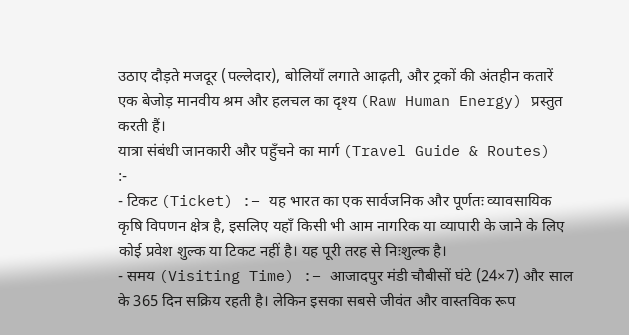उठाए दौड़ते मजदूर (पल्लेदार), बोलियाँ लगाते आढ़ती, और ट्रकों की अंतहीन कतारें एक बेजोड़ मानवीय श्रम और हलचल का दृश्य (Raw Human Energy) प्रस्तुत करती हैं।
यात्रा संबंधी जानकारी और पहुँचने का मार्ग (Travel Guide & Routes) :-
- टिकट (Ticket) :– यह भारत का एक सार्वजनिक और पूर्णतः व्यावसायिक कृषि विपणन क्षेत्र है, इसलिए यहाँ किसी भी आम नागरिक या व्यापारी के जाने के लिए कोई प्रवेश शुल्क या टिकट नहीं है। यह पूरी तरह से निःशुल्क है।
- समय (Visiting Time) :– आजादपुर मंडी चौबीसों घंटे (24×7) और साल के 365 दिन सक्रिय रहती है। लेकिन इसका सबसे जीवंत और वास्तविक रूप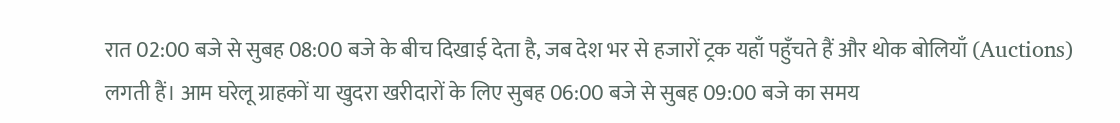रात 02:00 बजे से सुबह 08:00 बजे के बीच दिखाई देता है, जब देश भर से हजारों ट्रक यहाँ पहुँचते हैं और थोक बोलियाँ (Auctions) लगती हैं। आम घरेलू ग्राहकों या खुदरा खरीदारों के लिए सुबह 06:00 बजे से सुबह 09:00 बजे का समय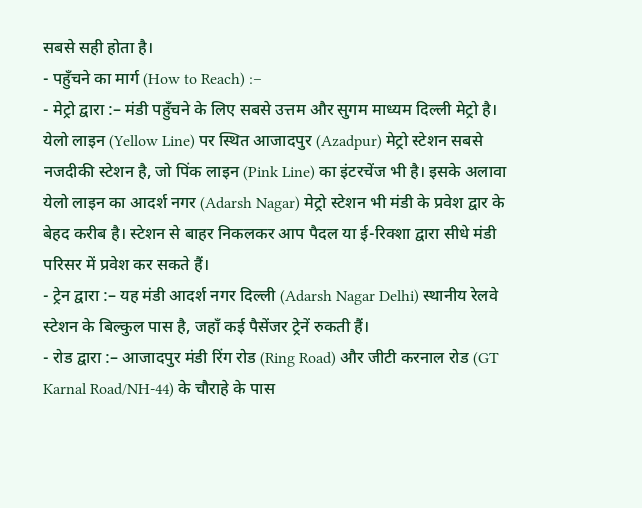सबसे सही होता है।
- पहुँचने का मार्ग (How to Reach) :–
- मेट्रो द्वारा :– मंडी पहुँचने के लिए सबसे उत्तम और सुगम माध्यम दिल्ली मेट्रो है। येलो लाइन (Yellow Line) पर स्थित आजादपुर (Azadpur) मेट्रो स्टेशन सबसे नजदीकी स्टेशन है, जो पिंक लाइन (Pink Line) का इंटरचेंज भी है। इसके अलावा येलो लाइन का आदर्श नगर (Adarsh Nagar) मेट्रो स्टेशन भी मंडी के प्रवेश द्वार के बेहद करीब है। स्टेशन से बाहर निकलकर आप पैदल या ई-रिक्शा द्वारा सीधे मंडी परिसर में प्रवेश कर सकते हैं।
- ट्रेन द्वारा :– यह मंडी आदर्श नगर दिल्ली (Adarsh Nagar Delhi) स्थानीय रेलवे स्टेशन के बिल्कुल पास है, जहाँ कई पैसेंजर ट्रेनें रुकती हैं।
- रोड द्वारा :– आजादपुर मंडी रिंग रोड (Ring Road) और जीटी करनाल रोड (GT Karnal Road/NH-44) के चौराहे के पास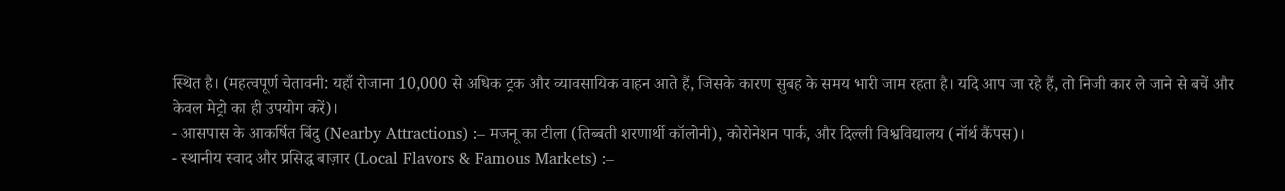स्थित है। (महत्वपूर्ण चेतावनी: यहाँ रोजाना 10,000 से अधिक ट्रक और व्यावसायिक वाहन आते हैं, जिसके कारण सुबह के समय भारी जाम रहता है। यदि आप जा रहे हैं, तो निजी कार ले जाने से बचें और केवल मेट्रो का ही उपयोग करें)।
- आसपास के आकर्षित बिंदु (Nearby Attractions) :– मजनू का टीला (तिब्बती शरणार्थी कॉलोनी), कोरोनेशन पार्क, और दिल्ली विश्वविद्यालय (नॉर्थ कैंपस)।
- स्थानीय स्वाद और प्रसिद्ध बाज़ार (Local Flavors & Famous Markets) :–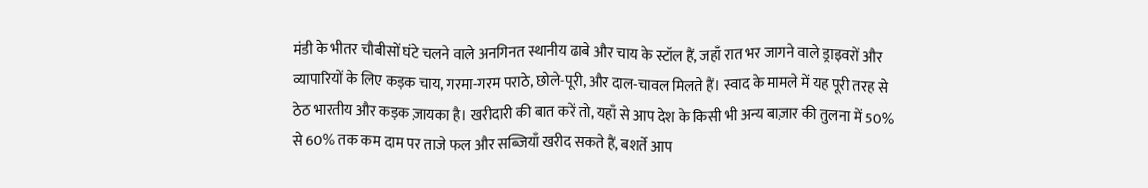मंडी के भीतर चौबीसों घंटे चलने वाले अनगिनत स्थानीय ढाबे और चाय के स्टॉल हैं, जहाँ रात भर जागने वाले ड्राइवरों और व्यापारियों के लिए कड़क चाय, गरमा-गरम पराठे, छोले-पूरी, और दाल-चावल मिलते हैं। स्वाद के मामले में यह पूरी तरह से ठेठ भारतीय और कड़क ज़ायका है। खरीदारी की बात करें तो, यहाँ से आप देश के किसी भी अन्य बाज़ार की तुलना में 50% से 60% तक कम दाम पर ताजे फल और सब्जियाँ खरीद सकते हैं, बशर्ते आप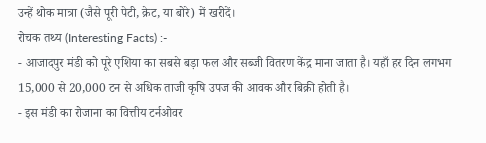उन्हें थोक मात्रा (जैसे पूरी पेटी, क्रेट, या बोरे) में खरीदें।
रोचक तथ्य (Interesting Facts) :-
- आजादपुर मंडी को पूरे एशिया का सबसे बड़ा फल और सब्जी वितरण केंद्र माना जाता है। यहाँ हर दिन लगभग 15,000 से 20,000 टन से अधिक ताजी कृषि उपज की आवक और बिक्री होती है।
- इस मंडी का रोजाना का वित्तीय टर्नओवर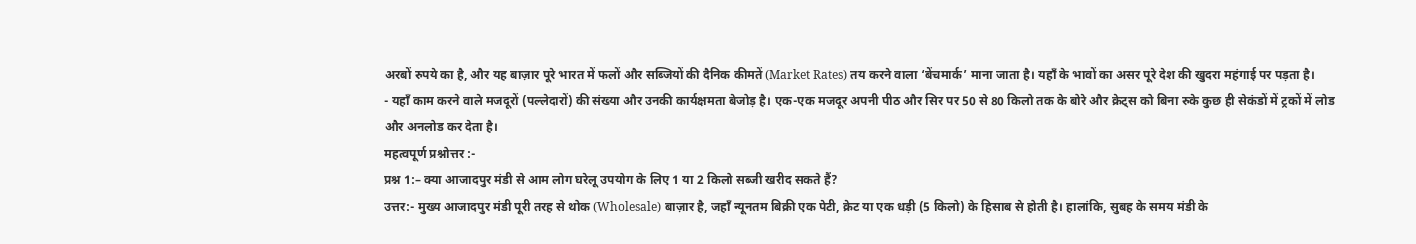अरबों रुपये का है, और यह बाज़ार पूरे भारत में फलों और सब्जियों की दैनिक कीमतें (Market Rates) तय करने वाला ‘बेंचमार्क’ माना जाता है। यहाँ के भावों का असर पूरे देश की खुदरा महंगाई पर पड़ता है।
- यहाँ काम करने वाले मजदूरों (पल्लेदारों) की संख्या और उनकी कार्यक्षमता बेजोड़ है। एक-एक मजदूर अपनी पीठ और सिर पर 50 से 80 किलो तक के बोरे और क्रेट्स को बिना रुके कुछ ही सेकंडों में ट्रकों में लोड और अनलोड कर देता है।
महत्वपूर्ण प्रश्नोत्तर :-
प्रश्न 1:– क्या आजादपुर मंडी से आम लोग घरेलू उपयोग के लिए 1 या 2 किलो सब्जी खरीद सकते हैं?
उत्तर:- मुख्य आजादपुर मंडी पूरी तरह से थोक (Wholesale) बाज़ार है, जहाँ न्यूनतम बिक्री एक पेटी, क्रेट या एक धड़ी (5 किलो) के हिसाब से होती है। हालांकि, सुबह के समय मंडी के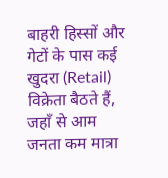बाहरी हिस्सों और गेटों के पास कई खुदरा (Retail) विक्रेता बैठते हैं, जहाँ से आम जनता कम मात्रा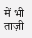में भी ताज़ी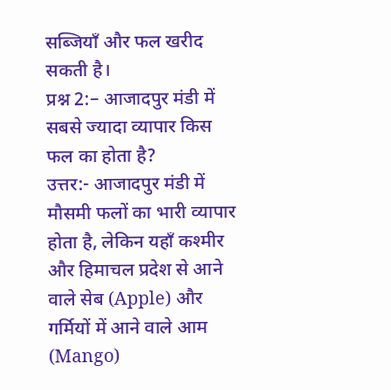सब्जियाँ और फल खरीद सकती है।
प्रश्न 2:– आजादपुर मंडी में सबसे ज्यादा व्यापार किस फल का होता है?
उत्तर:- आजादपुर मंडी में मौसमी फलों का भारी व्यापार होता है, लेकिन यहाँ कश्मीर और हिमाचल प्रदेश से आने वाले सेब (Apple) और गर्मियों में आने वाले आम (Mango)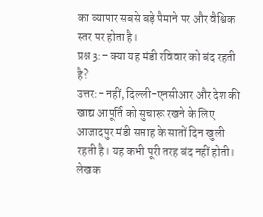का व्यापार सबसे बड़े पैमाने पर और वैश्विक स्तर पर होता है।
प्रश्न 3:– क्या यह मंडी रविवार को बंद रहती है?
उत्तर:- नहीं, दिल्ली-एनसीआर और देश की खाद्य आपूर्ति को सुचारू रखने के लिए आजादपुर मंडी सप्ताह के सातों दिन खुली रहती है। यह कभी पूरी तरह बंद नहीं होती।
लेखक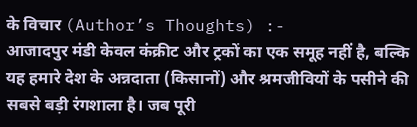के विचार (Author’s Thoughts) :-
आजादपुर मंडी केवल कंक्रीट और ट्रकों का एक समूह नहीं है, बल्कि यह हमारे देश के अन्नदाता (किसानों) और श्रमजीवियों के पसीने की सबसे बड़ी रंगशाला है। जब पूरी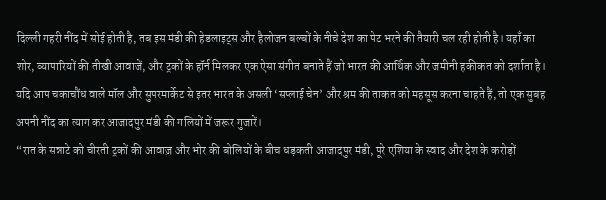दिल्ली गहरी नींद में सोई होती है, तब इस मंडी की हेडलाइट्स और हैलोजन बल्बों के नीचे देश का पेट भरने की तैयारी चल रही होती है। यहाँ का शोर, व्यापारियों की तीखी आवाजें, और ट्रकों के हॉर्न मिलकर एक ऐसा संगीत बनाते हैं जो भारत की आर्थिक और जमीनी हकीकत को दर्शाता है। यदि आप चकाचौंध वाले मॉल और सुपरमार्केट से इतर भारत के असली ‘सप्लाई चेन’ और श्रम की ताकत को महसूस करना चाहते हैं, तो एक सुबह अपनी नींद का त्याग कर आजादपुर मंडी की गलियों में जरूर गुजारें।
“रात के सन्नाटे को चीरती ट्रकों की आवाज़ और भोर की बोलियों के बीच धड़कती आजादपुर मंडी, पूरे एशिया के स्वाद और देश के करोड़ों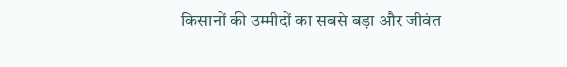किसानों की उम्मीदों का सबसे बड़ा और जीवंत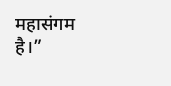महासंगम है।”